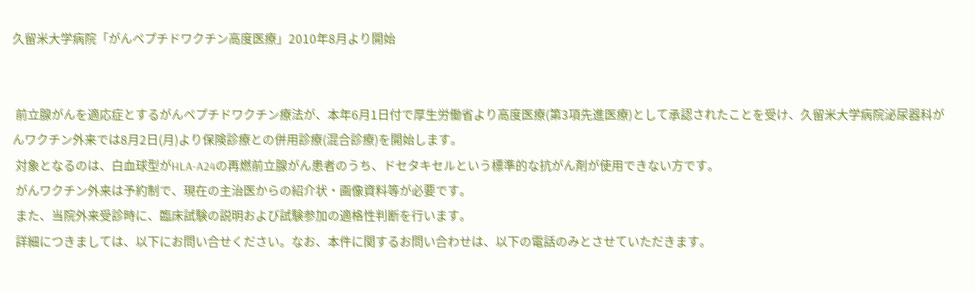久留米大学病院「がんペプチドワクチン高度医療」2010年8月より開始


 前立腺がんを適応症とするがんペプチドワクチン療法が、本年6月1日付で厚生労働省より高度医療(第3項先進医療)として承認されたことを受け、久留米大学病院泌尿器科がんワクチン外来では8月2日(月)より保険診療との併用診療(混合診療)を開始します。
 対象となるのは、白血球型がHLA-A24の再燃前立腺がん患者のうち、ドセタキセルという標準的な抗がん剤が使用できない方です。
 がんワクチン外来は予約制で、現在の主治医からの紹介状・画像資料等が必要です。
 また、当院外来受診時に、臨床試験の説明および試験参加の適格性判断を行います。
 詳細につきましては、以下にお問い合せください。なお、本件に関するお問い合わせは、以下の電話のみとさせていただきます。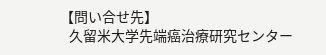【問い合せ先】
   久留米大学先端癌治療研究センター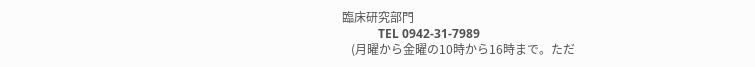臨床研究部門
            TEL 0942-31-7989
   (月曜から金曜の10時から16時まで。ただ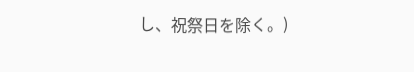し、祝祭日を除く。)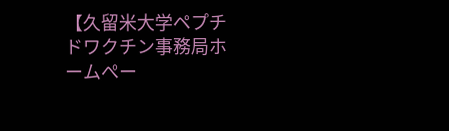【久留米大学ペプチドワクチン事務局ホームぺー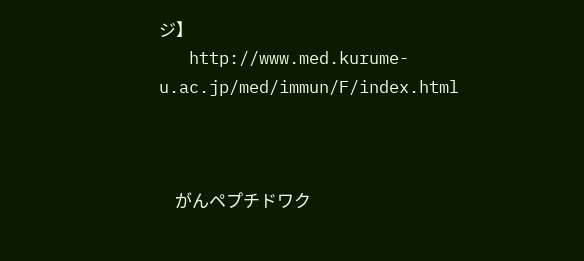ジ】
   http://www.med.kurume-u.ac.jp/med/immun/F/index.html



    がんペプチドワク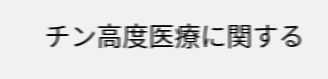チン高度医療に関する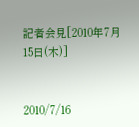記者会見[2010年7月15日(木)]


2010/7/16